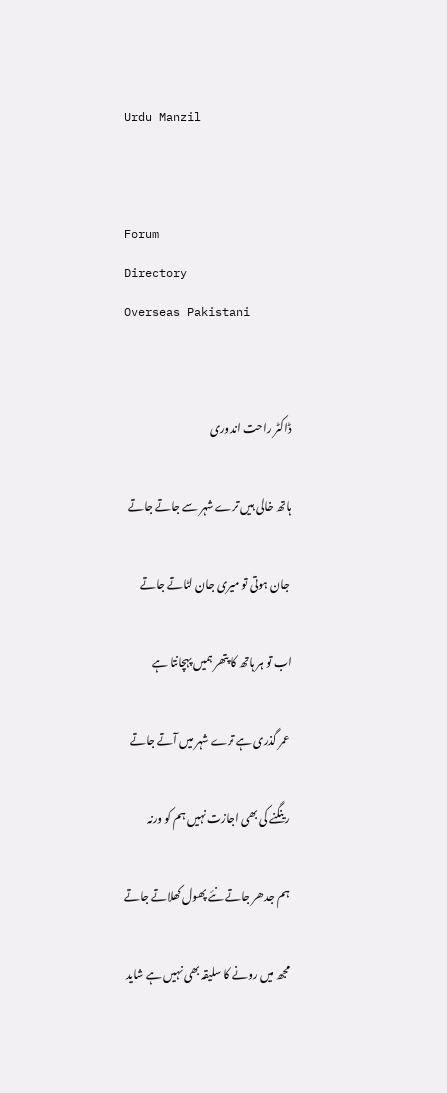Urdu Manzil


Forum
Directory
Overseas Pakistani


ڈاکٹر راحت اندوری

ہاتھ خالی ہیں ترے شہر سے جاتے جاتے

 جان ہوتی تو میری جان لٹاتے جاتے

اب تو ہر ہاتھ کا پتھر ہمیں پہچانتا ہے

 عمر گذری ہے ترے شہر میں آتے جاتے

 رینگنے کی بھی اجازت نہیں ہم کو ورنہ

 ہم جدھر جاتے نئے پھول کھلاتے جاتے

 مجھ میں رونے کا سلیقہ بھی نہیں ہے شاید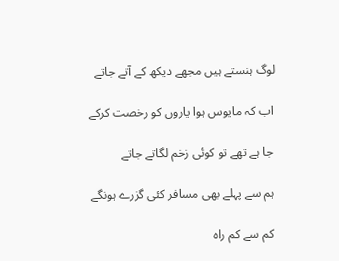لوگ ہنستے ہیں مجھے دیکھ کے آتے جاتے

 اب کہ مایوس ہوا یاروں کو رخصت کرکے

 جا ہے تھے تو کوئی زخم لگاتے جاتے

 ہم سے پہلے بھی مسافر کئی گزرے ہونگے

 کم سے کم راہ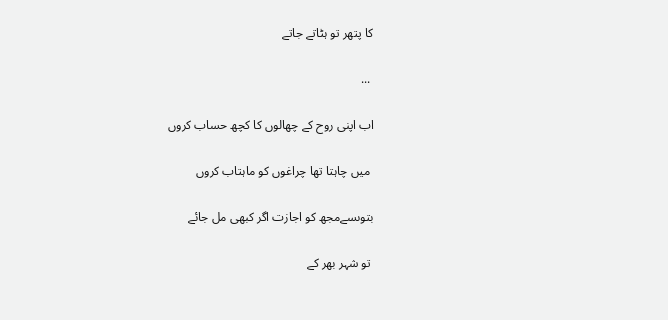کا پتھر تو ہٹاتے جاتے

 ...

اب اپنی روح کے چھالوں کا کچھ حساب کروں

 میں چاہتا تھا چراغوں کو ماہتاب کروں

بتوںسےمجھ کو اجازت اگر کبھی مل جائے

 تو شہر بھر کے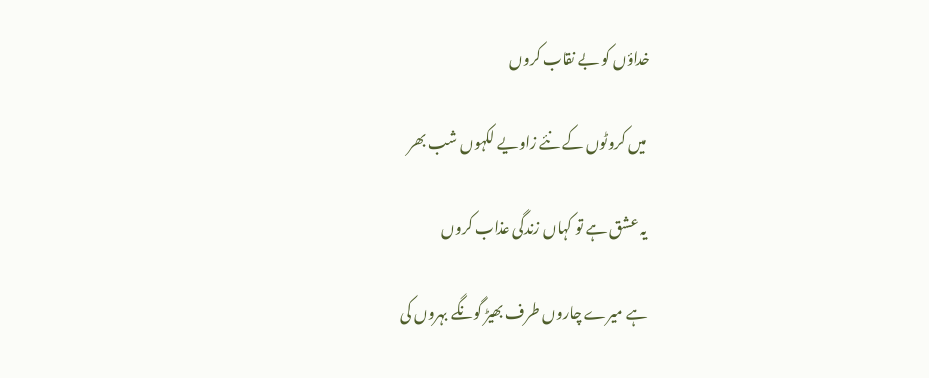خداؤں کو بے نقاب کروں

 میں کروٹوں کے نئے زاویے لکہوں شب بھر

 یہ عشق ہے تو کہاں زندگی عذاب کروں

 ہے میرے چاروں طرف بھیڑ گونگے بہروں کی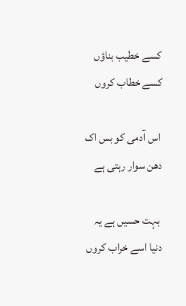کسے خطیب بناؤں کسے خطاب کروں

 اس آدمی کو بس اک دھن سوار رہتی ہے

 بہت حسیں ہے یہ دنیا اسے خراب کروں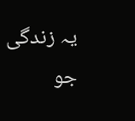یہ زندگی جو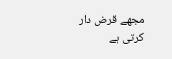مجھے قرض دار کرتی ہے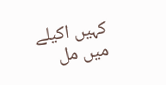کہیں اکیلے میں مل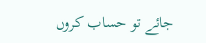جائے تو حساب کروں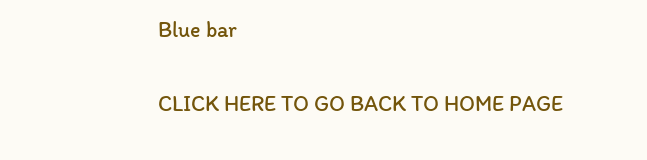Blue bar

CLICK HERE TO GO BACK TO HOME PAGE